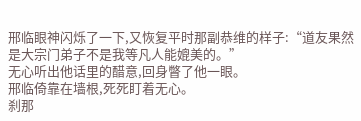邢临眼神闪烁了一下,又恢复平时那副恭维的样子:“道友果然是大宗门弟子不是我等凡人能媲美的。”
无心听出他话里的醋意,回身瞥了他一眼。
邢临倚靠在墙根,死死盯着无心。
刹那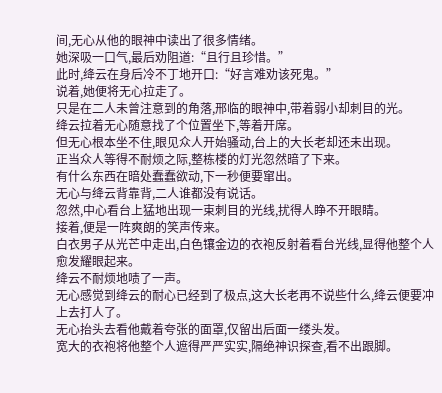间,无心从他的眼神中读出了很多情绪。
她深吸一口气,最后劝阻道:“且行且珍惜。”
此时,绛云在身后冷不丁地开口:“好言难劝该死鬼。”
说着,她便将无心拉走了。
只是在二人未曾注意到的角落,邢临的眼神中,带着弱小却刺目的光。
绛云拉着无心随意找了个位置坐下,等着开席。
但无心根本坐不住,眼见众人开始骚动,台上的大长老却还未出现。
正当众人等得不耐烦之际,整栋楼的灯光忽然暗了下来。
有什么东西在暗处蠢蠢欲动,下一秒便要窜出。
无心与绛云背靠背,二人谁都没有说话。
忽然,中心看台上猛地出现一束刺目的光线,扰得人睁不开眼睛。
接着,便是一阵爽朗的笑声传来。
白衣男子从光芒中走出,白色镶金边的衣袍反射着看台光线,显得他整个人愈发耀眼起来。
绛云不耐烦地啧了一声。
无心感觉到绛云的耐心已经到了极点,这大长老再不说些什么,绛云便要冲上去打人了。
无心抬头去看他戴着夸张的面罩,仅留出后面一缕头发。
宽大的衣袍将他整个人遮得严严实实,隔绝神识探查,看不出跟脚。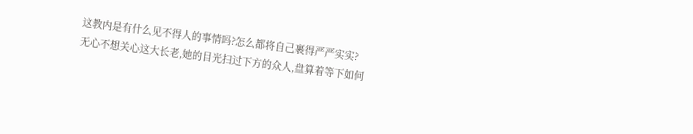这教内是有什么见不得人的事情吗?怎么都将自己裹得严严实实?
无心不想关心这大长老,她的目光扫过下方的众人,盘算着等下如何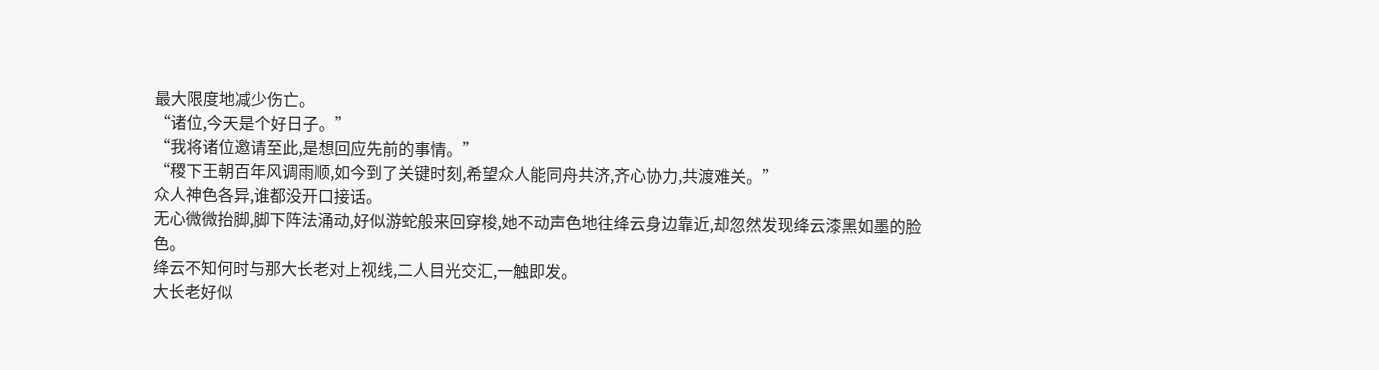最大限度地减少伤亡。
“诸位,今天是个好日子。”
“我将诸位邀请至此,是想回应先前的事情。”
“稷下王朝百年风调雨顺,如今到了关键时刻,希望众人能同舟共济,齐心协力,共渡难关。”
众人神色各异,谁都没开口接话。
无心微微抬脚,脚下阵法涌动,好似游蛇般来回穿梭,她不动声色地往绛云身边靠近,却忽然发现绛云漆黑如墨的脸色。
绛云不知何时与那大长老对上视线,二人目光交汇,一触即发。
大长老好似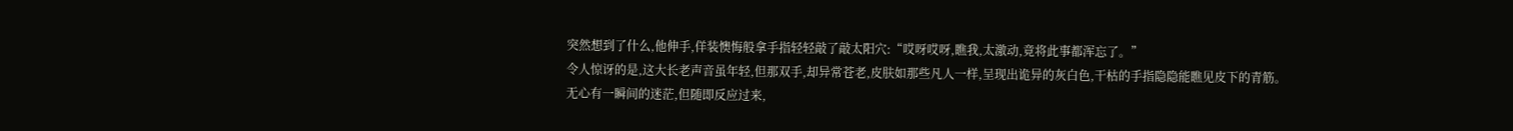突然想到了什么,他伸手,佯装懊悔般拿手指轻轻敲了敲太阳穴:“哎呀哎呀,瞧我,太激动,竟将此事都浑忘了。”
令人惊讶的是,这大长老声音虽年轻,但那双手,却异常苍老,皮肤如那些凡人一样,呈现出诡异的灰白色,干枯的手指隐隐能瞧见皮下的青筋。
无心有一瞬间的迷茫,但随即反应过来,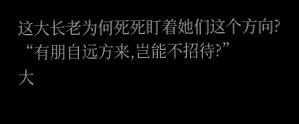这大长老为何死死盯着她们这个方向?
“有朋自远方来,岂能不招待?”
大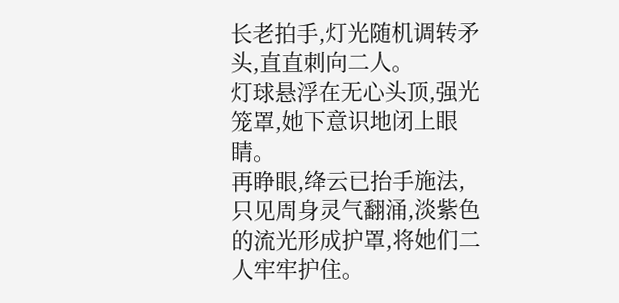长老拍手,灯光随机调转矛头,直直刺向二人。
灯球悬浮在无心头顶,强光笼罩,她下意识地闭上眼睛。
再睁眼,绛云已抬手施法,只见周身灵气翻涌,淡紫色的流光形成护罩,将她们二人牢牢护住。